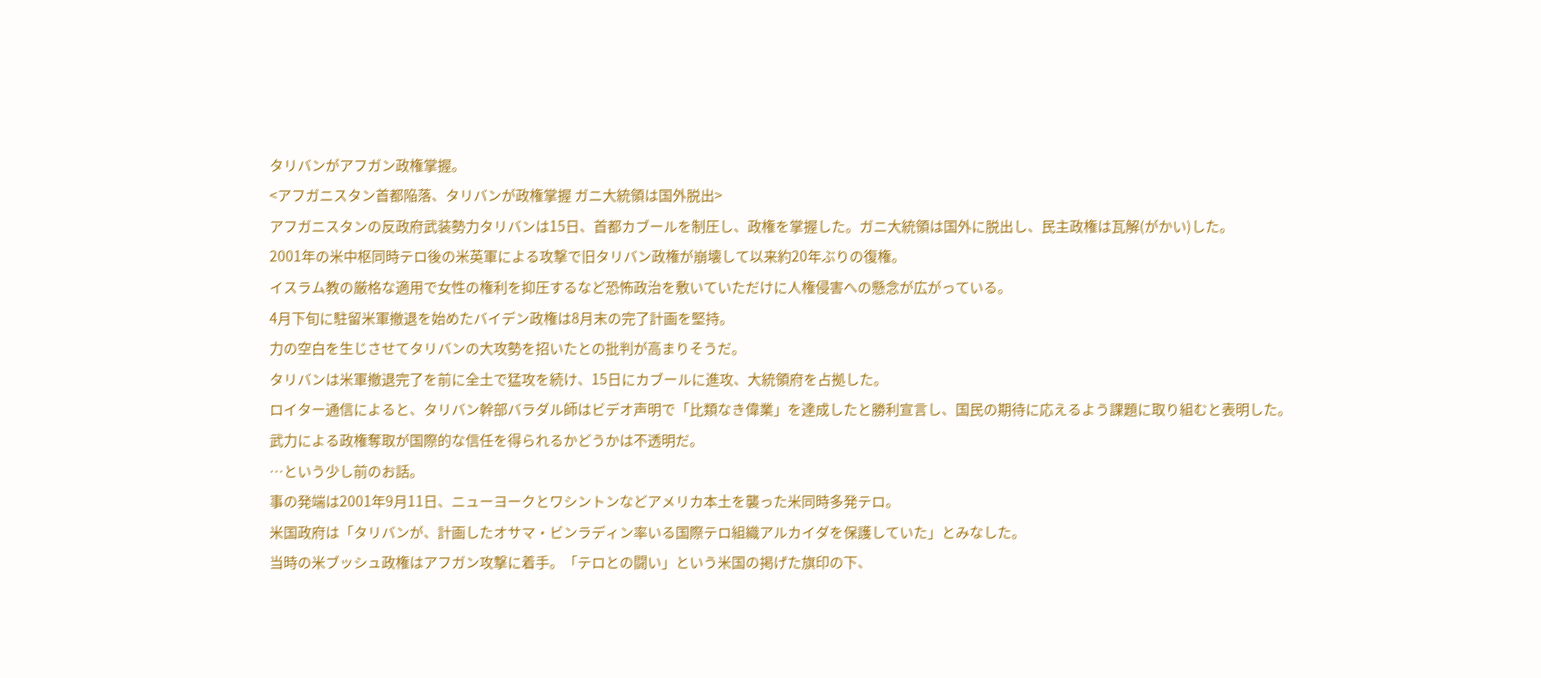タリバンがアフガン政権掌握。
<アフガニスタン首都陥落、タリバンが政権掌握 ガニ大統領は国外脱出>
アフガニスタンの反政府武装勢力タリバンは15日、首都カブールを制圧し、政権を掌握した。ガニ大統領は国外に脱出し、民主政権は瓦解(がかい)した。
2001年の米中枢同時テロ後の米英軍による攻撃で旧タリバン政権が崩壊して以来約20年ぶりの復権。
イスラム教の厳格な適用で女性の権利を抑圧するなど恐怖政治を敷いていただけに人権侵害への懸念が広がっている。
4月下旬に駐留米軍撤退を始めたバイデン政権は8月末の完了計画を堅持。
力の空白を生じさせてタリバンの大攻勢を招いたとの批判が高まりそうだ。
タリバンは米軍撤退完了を前に全土で猛攻を続け、15日にカブールに進攻、大統領府を占拠した。
ロイター通信によると、タリバン幹部バラダル師はビデオ声明で「比類なき偉業」を達成したと勝利宣言し、国民の期待に応えるよう課題に取り組むと表明した。
武力による政権奪取が国際的な信任を得られるかどうかは不透明だ。
…という少し前のお話。
事の発端は2001年9月11日、ニューヨークとワシントンなどアメリカ本土を襲った米同時多発テロ。
米国政府は「タリバンが、計画したオサマ・ビンラディン率いる国際テロ組織アルカイダを保護していた」とみなした。
当時の米ブッシュ政権はアフガン攻撃に着手。「テロとの闘い」という米国の掲げた旗印の下、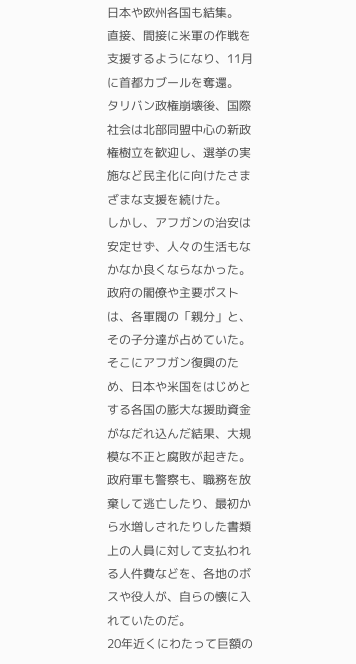日本や欧州各国も結集。
直接、間接に米軍の作戦を支援するようになり、11月に首都カブールを奪還。
タリバン政権崩壊後、国際社会は北部同盟中心の新政権樹立を歓迎し、選挙の実施など民主化に向けたさまざまな支援を続けた。
しかし、アフガンの治安は安定せず、人々の生活もなかなか良くならなかった。
政府の閣僚や主要ポストは、各軍閥の「親分」と、その子分達が占めていた。
そこにアフガン復興のため、日本や米国をはじめとする各国の膨大な援助資金がなだれ込んだ結果、大規模な不正と腐敗が起きた。
政府軍も警察も、職務を放棄して逃亡したり、最初から水増しされたりした書類上の人員に対して支払われる人件費などを、各地のボスや役人が、自らの懐に入れていたのだ。
20年近くにわたって巨額の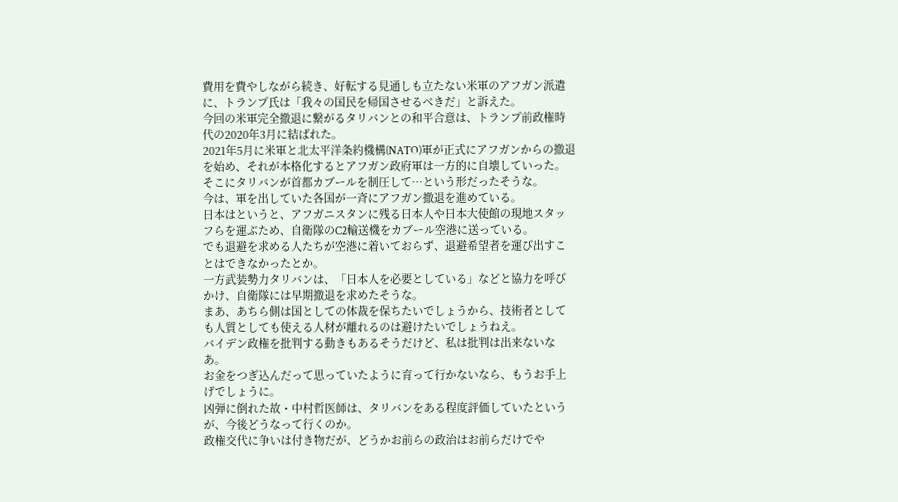費用を費やしながら続き、好転する見通しも立たない米軍のアフガン派遣に、トランプ氏は「我々の国民を帰国させるべきだ」と訴えた。
今回の米軍完全撤退に繋がるタリバンとの和平合意は、トランプ前政権時代の2020年3月に結ばれた。
2021年5月に米軍と北太平洋条約機構(NATO)軍が正式にアフガンからの撤退を始め、それが本格化するとアフガン政府軍は一方的に自壊していった。
そこにタリバンが首都カブールを制圧して…という形だったそうな。
今は、軍を出していた各国が一斉にアフガン撤退を進めている。
日本はというと、アフガニスタンに残る日本人や日本大使館の現地スタッフらを運ぶため、自衛隊のC2輸送機をカブール空港に送っている。
でも退避を求める人たちが空港に着いておらず、退避希望者を運び出すことはできなかったとか。
一方武装勢力タリバンは、「日本人を必要としている」などと協力を呼びかけ、自衛隊には早期撤退を求めたそうな。
まあ、あちら側は国としての体裁を保ちたいでしょうから、技術者としても人質としても使える人材が離れるのは避けたいでしょうねえ。
バイデン政権を批判する動きもあるそうだけど、私は批判は出来ないなあ。
お金をつぎ込んだって思っていたように育って行かないなら、もうお手上げでしょうに。
凶弾に倒れた故・中村哲医師は、タリバンをある程度評価していたというが、今後どうなって行くのか。
政権交代に争いは付き物だが、どうかお前らの政治はお前らだけでや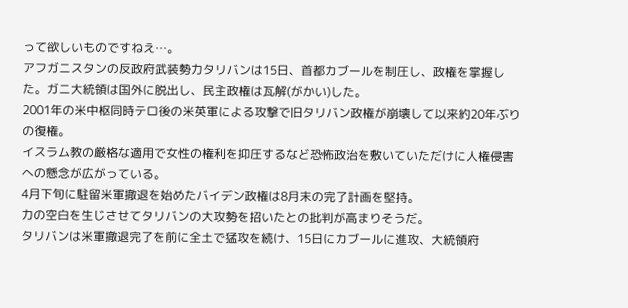って欲しいものですねえ…。
アフガニスタンの反政府武装勢力タリバンは15日、首都カブールを制圧し、政権を掌握した。ガニ大統領は国外に脱出し、民主政権は瓦解(がかい)した。
2001年の米中枢同時テロ後の米英軍による攻撃で旧タリバン政権が崩壊して以来約20年ぶりの復権。
イスラム教の厳格な適用で女性の権利を抑圧するなど恐怖政治を敷いていただけに人権侵害への懸念が広がっている。
4月下旬に駐留米軍撤退を始めたバイデン政権は8月末の完了計画を堅持。
力の空白を生じさせてタリバンの大攻勢を招いたとの批判が高まりそうだ。
タリバンは米軍撤退完了を前に全土で猛攻を続け、15日にカブールに進攻、大統領府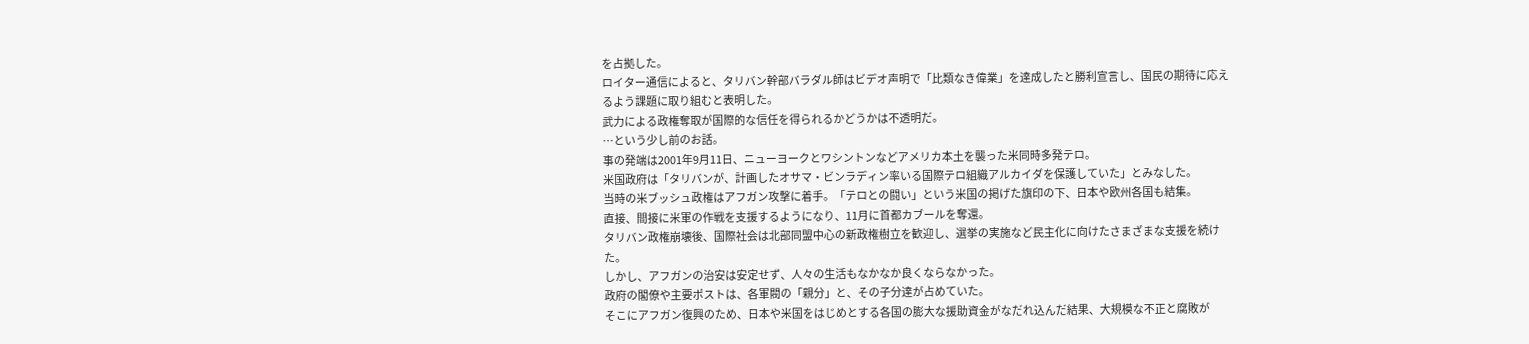を占拠した。
ロイター通信によると、タリバン幹部バラダル師はビデオ声明で「比類なき偉業」を達成したと勝利宣言し、国民の期待に応えるよう課題に取り組むと表明した。
武力による政権奪取が国際的な信任を得られるかどうかは不透明だ。
…という少し前のお話。
事の発端は2001年9月11日、ニューヨークとワシントンなどアメリカ本土を襲った米同時多発テロ。
米国政府は「タリバンが、計画したオサマ・ビンラディン率いる国際テロ組織アルカイダを保護していた」とみなした。
当時の米ブッシュ政権はアフガン攻撃に着手。「テロとの闘い」という米国の掲げた旗印の下、日本や欧州各国も結集。
直接、間接に米軍の作戦を支援するようになり、11月に首都カブールを奪還。
タリバン政権崩壊後、国際社会は北部同盟中心の新政権樹立を歓迎し、選挙の実施など民主化に向けたさまざまな支援を続けた。
しかし、アフガンの治安は安定せず、人々の生活もなかなか良くならなかった。
政府の閣僚や主要ポストは、各軍閥の「親分」と、その子分達が占めていた。
そこにアフガン復興のため、日本や米国をはじめとする各国の膨大な援助資金がなだれ込んだ結果、大規模な不正と腐敗が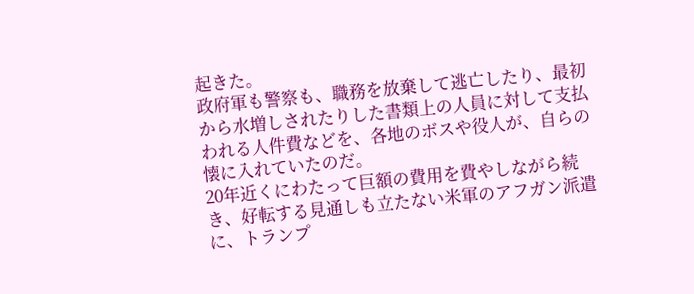起きた。
政府軍も警察も、職務を放棄して逃亡したり、最初から水増しされたりした書類上の人員に対して支払われる人件費などを、各地のボスや役人が、自らの懐に入れていたのだ。
20年近くにわたって巨額の費用を費やしながら続き、好転する見通しも立たない米軍のアフガン派遣に、トランプ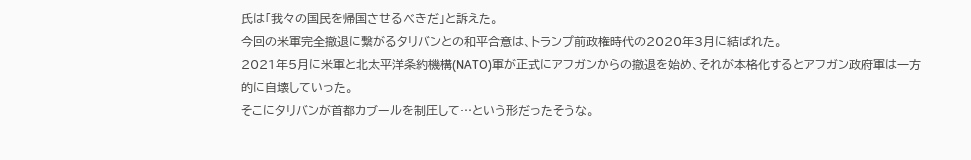氏は「我々の国民を帰国させるべきだ」と訴えた。
今回の米軍完全撤退に繋がるタリバンとの和平合意は、トランプ前政権時代の2020年3月に結ばれた。
2021年5月に米軍と北太平洋条約機構(NATO)軍が正式にアフガンからの撤退を始め、それが本格化するとアフガン政府軍は一方的に自壊していった。
そこにタリバンが首都カブールを制圧して…という形だったそうな。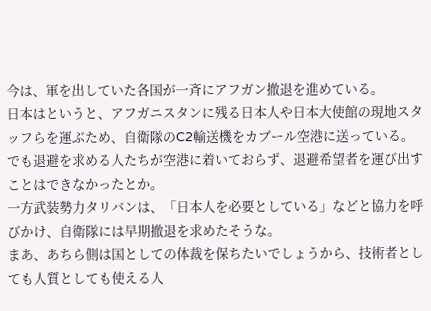今は、軍を出していた各国が一斉にアフガン撤退を進めている。
日本はというと、アフガニスタンに残る日本人や日本大使館の現地スタッフらを運ぶため、自衛隊のC2輸送機をカブール空港に送っている。
でも退避を求める人たちが空港に着いておらず、退避希望者を運び出すことはできなかったとか。
一方武装勢力タリバンは、「日本人を必要としている」などと協力を呼びかけ、自衛隊には早期撤退を求めたそうな。
まあ、あちら側は国としての体裁を保ちたいでしょうから、技術者としても人質としても使える人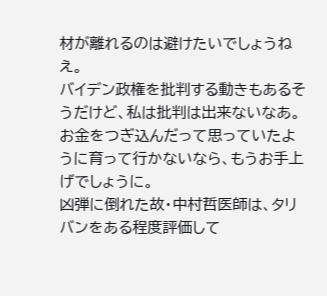材が離れるのは避けたいでしょうねえ。
バイデン政権を批判する動きもあるそうだけど、私は批判は出来ないなあ。
お金をつぎ込んだって思っていたように育って行かないなら、もうお手上げでしょうに。
凶弾に倒れた故・中村哲医師は、タリバンをある程度評価して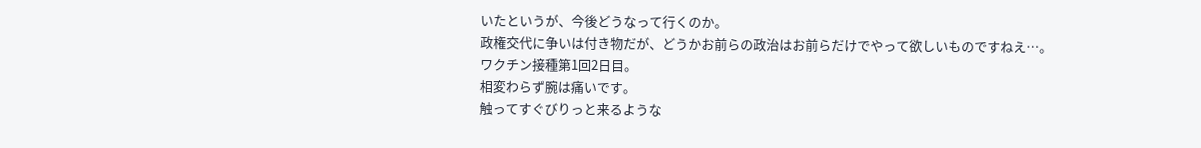いたというが、今後どうなって行くのか。
政権交代に争いは付き物だが、どうかお前らの政治はお前らだけでやって欲しいものですねえ…。
ワクチン接種第1回2日目。
相変わらず腕は痛いです。
触ってすぐびりっと来るような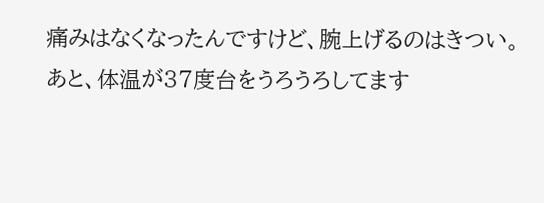痛みはなくなったんですけど、腕上げるのはきつい。
あと、体温が37度台をうろうろしてます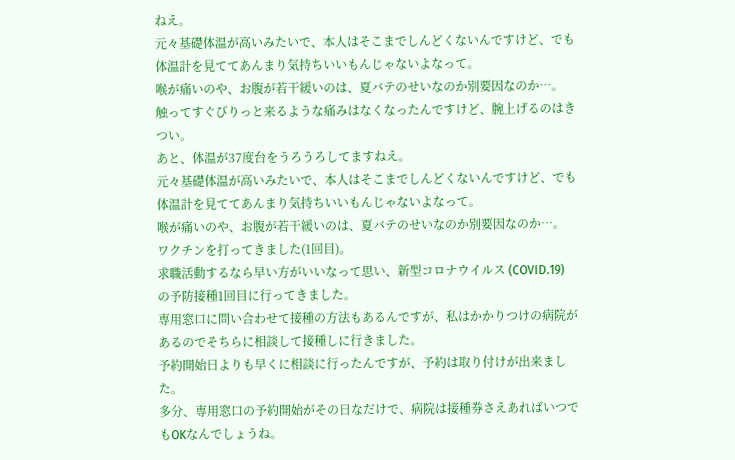ねえ。
元々基礎体温が高いみたいで、本人はそこまでしんどくないんですけど、でも体温計を見ててあんまり気持ちいいもんじゃないよなって。
喉が痛いのや、お腹が若干緩いのは、夏バテのせいなのか別要因なのか…。
触ってすぐびりっと来るような痛みはなくなったんですけど、腕上げるのはきつい。
あと、体温が37度台をうろうろしてますねえ。
元々基礎体温が高いみたいで、本人はそこまでしんどくないんですけど、でも体温計を見ててあんまり気持ちいいもんじゃないよなって。
喉が痛いのや、お腹が若干緩いのは、夏バテのせいなのか別要因なのか…。
ワクチンを打ってきました(1回目)。
求職活動するなら早い方がいいなって思い、新型コロナウイルス (COVID.19) の予防接種1回目に行ってきました。
専用窓口に問い合わせて接種の方法もあるんですが、私はかかりつけの病院があるのでそちらに相談して接種しに行きました。
予約開始日よりも早くに相談に行ったんですが、予約は取り付けが出来ました。
多分、専用窓口の予約開始がその日なだけで、病院は接種券さえあればいつでもOKなんでしょうね。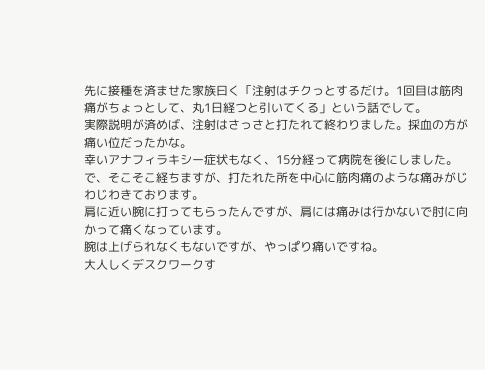先に接種を済ませた家族曰く「注射はチクっとするだけ。1回目は筋肉痛がちょっとして、丸1日経つと引いてくる」という話でして。
実際説明が済めば、注射はさっさと打たれて終わりました。採血の方が痛い位だったかな。
幸いアナフィラキシー症状もなく、15分経って病院を後にしました。
で、そこそこ経ちますが、打たれた所を中心に筋肉痛のような痛みがじわじわきております。
肩に近い腕に打ってもらったんですが、肩には痛みは行かないで肘に向かって痛くなっています。
腕は上げられなくもないですが、やっぱり痛いですね。
大人しくデスクワークす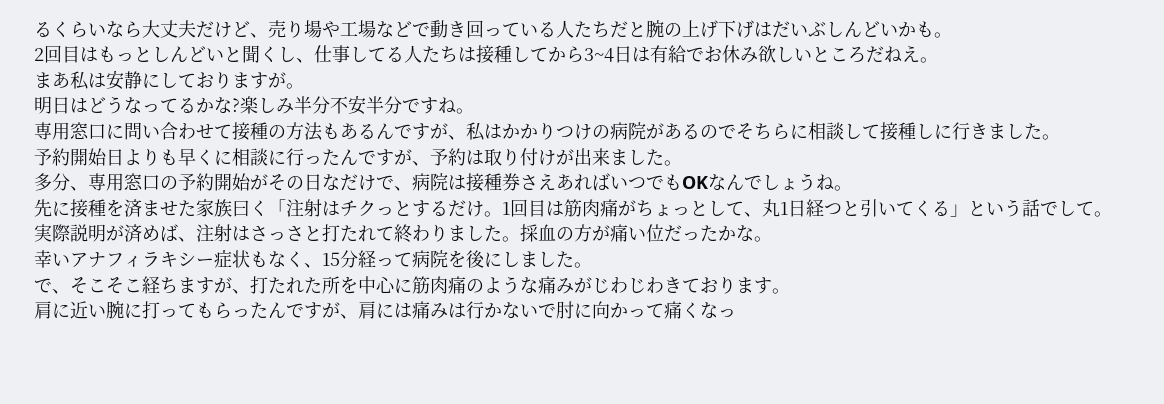るくらいなら大丈夫だけど、売り場や工場などで動き回っている人たちだと腕の上げ下げはだいぶしんどいかも。
2回目はもっとしんどいと聞くし、仕事してる人たちは接種してから3~4日は有給でお休み欲しいところだねえ。
まあ私は安静にしておりますが。
明日はどうなってるかな?楽しみ半分不安半分ですね。
専用窓口に問い合わせて接種の方法もあるんですが、私はかかりつけの病院があるのでそちらに相談して接種しに行きました。
予約開始日よりも早くに相談に行ったんですが、予約は取り付けが出来ました。
多分、専用窓口の予約開始がその日なだけで、病院は接種券さえあればいつでもOKなんでしょうね。
先に接種を済ませた家族曰く「注射はチクっとするだけ。1回目は筋肉痛がちょっとして、丸1日経つと引いてくる」という話でして。
実際説明が済めば、注射はさっさと打たれて終わりました。採血の方が痛い位だったかな。
幸いアナフィラキシー症状もなく、15分経って病院を後にしました。
で、そこそこ経ちますが、打たれた所を中心に筋肉痛のような痛みがじわじわきております。
肩に近い腕に打ってもらったんですが、肩には痛みは行かないで肘に向かって痛くなっ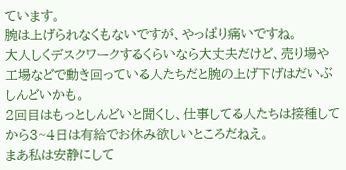ています。
腕は上げられなくもないですが、やっぱり痛いですね。
大人しくデスクワークするくらいなら大丈夫だけど、売り場や工場などで動き回っている人たちだと腕の上げ下げはだいぶしんどいかも。
2回目はもっとしんどいと聞くし、仕事してる人たちは接種してから3~4日は有給でお休み欲しいところだねえ。
まあ私は安静にして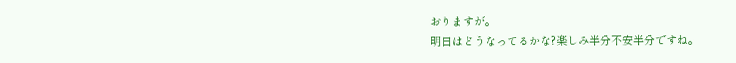おりますが。
明日はどうなってるかな?楽しみ半分不安半分ですね。